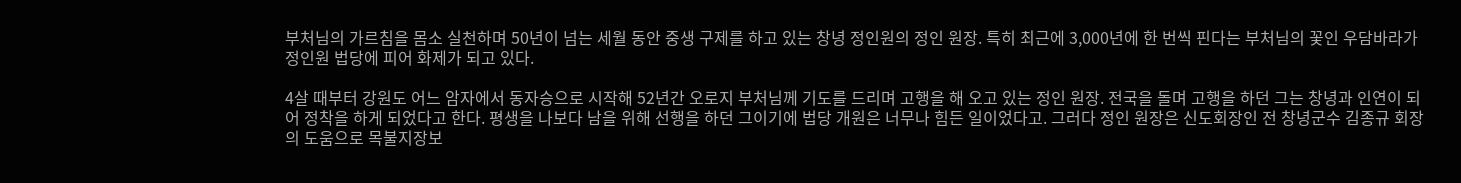부처님의 가르침을 몸소 실천하며 50년이 넘는 세월 동안 중생 구제를 하고 있는 창녕 정인원의 정인 원장. 특히 최근에 3,000년에 한 번씩 핀다는 부처님의 꽃인 우담바라가 정인원 법당에 피어 화제가 되고 있다.

4살 때부터 강원도 어느 암자에서 동자승으로 시작해 52년간 오로지 부처님께 기도를 드리며 고행을 해 오고 있는 정인 원장. 전국을 돌며 고행을 하던 그는 창녕과 인연이 되어 정착을 하게 되었다고 한다. 평생을 나보다 남을 위해 선행을 하던 그이기에 법당 개원은 너무나 힘든 일이었다고. 그러다 정인 원장은 신도회장인 전 창녕군수 김종규 회장의 도움으로 목불지장보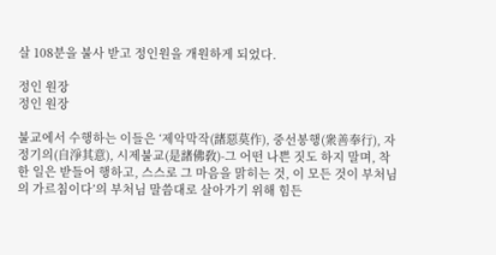살 108분을 불사 받고 정인원을 개원하게 되었다.

정인 원장
정인 원장

불교에서 수행하는 이들은 ‘제악막작(諸惡莫作), 중선봉행(衆善奉行), 자정기의(自淨其意), 시제불교(是諸佛敎)-그 어떤 나쁜 짓도 하지 말며, 착한 일은 받들어 행하고, 스스로 그 마음을 맑히는 것, 이 모든 것이 부처님의 가르침이다’의 부처님 말씀대로 살아가기 위해 힘든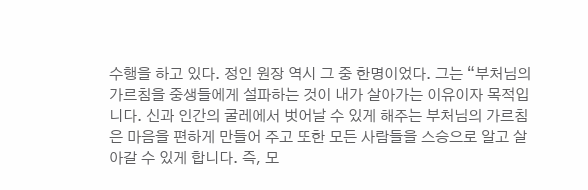수행을 하고 있다. 정인 원장 역시 그 중 한명이었다. 그는 “부처님의 가르침을 중생들에게 설파하는 것이 내가 살아가는 이유이자 목적입니다. 신과 인간의 굴레에서 벗어날 수 있게 해주는 부처님의 가르침은 마음을 편하게 만들어 주고 또한 모든 사람들을 스승으로 알고 살아갈 수 있게 합니다. 즉, 모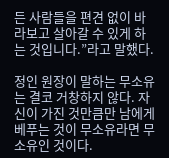든 사람들을 편견 없이 바라보고 살아갈 수 있게 하는 것입니다.”라고 말했다.

정인 원장이 말하는 무소유는 결코 거창하지 않다. 자신이 가진 것만큼만 남에게 베푸는 것이 무소유라면 무소유인 것이다.